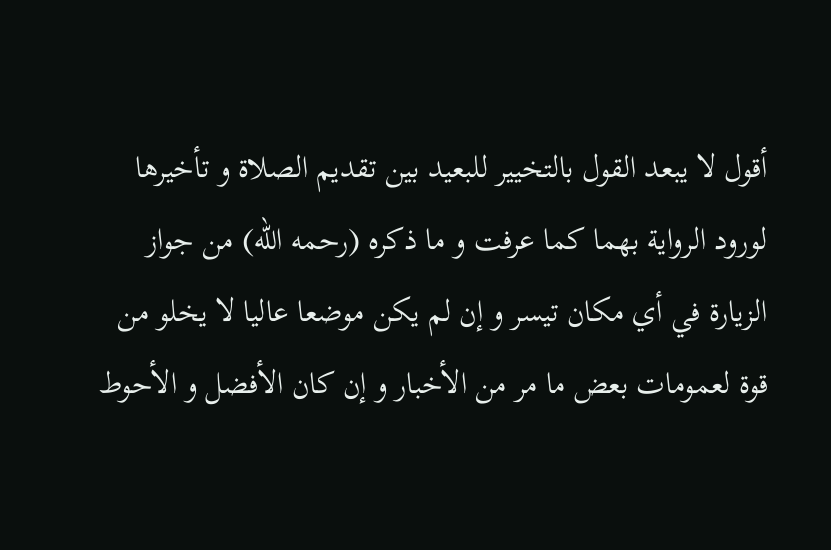أقول لا يبعد القول بالتخيير للبعيد بين تقديم الصلاة و تأخيرها لورود الرواية بهما كما عرفت و ما ذكره (رحمه الله) من جواز الزيارة في أي مكان تيسر و إن لم يكن موضعا عاليا لا يخلو من قوة لعمومات بعض ما مر من الأخبار و إن كان الأفضل و الأحوط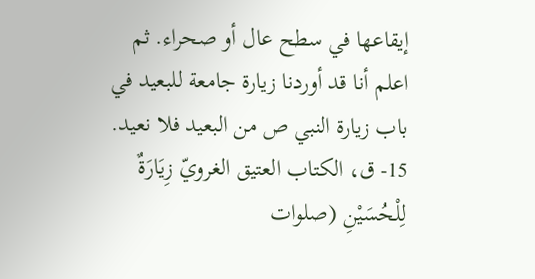إيقاعها في سطح عال أو صحراء. ثم اعلم أنا قد أوردنا زيارة جامعة للبعيد في باب زيارة النبي ص من البعيد فلا نعيد.
15- ق، الكتاب العتيق الغرويّ زِيَارَةٌ لِلْحُسَيْنِ (صلوات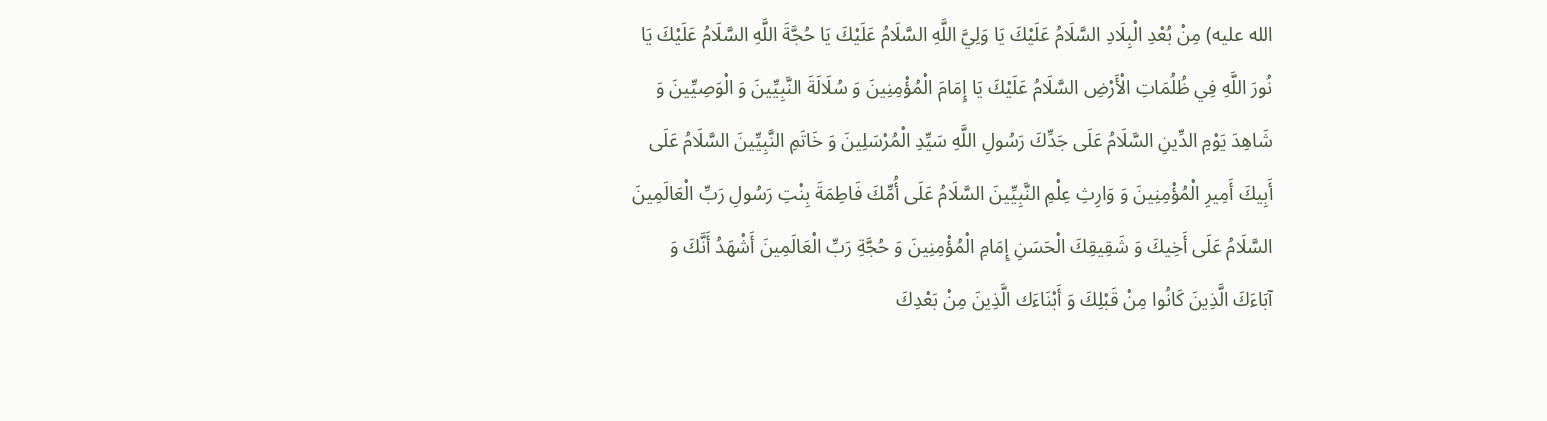الله عليه) مِنْ بُعْدِ الْبِلَادِ السَّلَامُ عَلَيْكَ يَا وَلِيَّ اللَّهِ السَّلَامُ عَلَيْكَ يَا حُجَّةَ اللَّهِ السَّلَامُ عَلَيْكَ يَا نُورَ اللَّهِ فِي ظُلُمَاتِ الْأَرْضِ السَّلَامُ عَلَيْكَ يَا إِمَامَ الْمُؤْمِنِينَ وَ سُلَالَةَ النَّبِيِّينَ وَ الْوَصِيِّينَ وَ شَاهِدَ يَوْمِ الدِّينِ السَّلَامُ عَلَى جَدِّكَ رَسُولِ اللَّهِ سَيِّدِ الْمُرْسَلِينَ وَ خَاتَمِ النَّبِيِّينَ السَّلَامُ عَلَى أَبِيكَ أَمِيرِ الْمُؤْمِنِينَ وَ وَارِثِ عِلْمِ النَّبِيِّينَ السَّلَامُ عَلَى أُمِّكَ فَاطِمَةَ بِنْتِ رَسُولِ رَبِّ الْعَالَمِينَ السَّلَامُ عَلَى أَخِيكَ وَ شَقِيقِكَ الْحَسَنِ إِمَامِ الْمُؤْمِنِينَ وَ حُجَّةِ رَبِّ الْعَالَمِينَ أَشْهَدُ أَنَّكَ وَ آبَاءَكَ الَّذِينَ كَانُوا مِنْ قَبْلِكَ وَ أَبْنَاءَك الَّذِينَ مِنْ بَعْدِكَ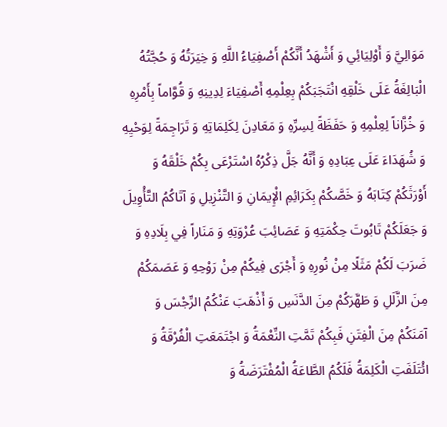مَوَالِيَّ وَ أَوْلِيَائِي وَ أَشْهَدُ أَنَّكُمْ أَصْفِيَاءُ اللَّهِ وَ خِيَرَتُهُ وَ حُجَّتُهُ الْبَالِغَةُ عَلَى خَلْقِهِ انْتَجَبَكُمْ بِعِلْمِهِ أَصْفِيَاءَ لِدِينِهِ وَ قُوَّاماً بِأَمْرِهِ وَ خُزَّاناً لِعِلْمِهِ وَ حَفَظَةً لِسِرِّهِ وَ مَعَادِنَ لِكَلِمَاتِهِ وَ تَرَاجِمَةً لِوَحْيِهِ وَ شُهَدَاءَ عَلَى عِبَادِهِ وَ أَنَّهُ جَلَّ ذِكْرُهُ اسْتَرْعَى بِكُمْ خَلْقَهُ وَ أَوْرَثَكُمْ كِتَابَهُ وَ خَصَّكُمْ بِكَرَائِمِ الْإِيمَانِ وَ التَّنْزِيلِ وَ آتَاكُمُ التَّأْوِيلَ وَ جَعَلَكُمْ تَابُوتَ حِكْمَتِهِ وَ عَصَائِبَ عُرْوَتِهِ وَ مَنَاراً فِي بِلَادِهِ وَ ضَرَبَ لَكُمْ مَثَلًا مِنْ نُورِهِ وَ أَجْرَى فِيكُمْ مِنْ رَوْحِهِ وَ عَصَمَكُمْ مِنَ الزَّلَلِ وَ طَهَّرَكُمْ مِنَ الدَّنَسِ وَ أَذْهَبَ عَنْكُمُ الرِّجْسَ وَ آمَنَكُمْ مِنَ الْفِتَنِ فَبِكُمْ تَمَّتِ النِّعْمَةُ وَ اجْتَمَعَتِ الْفُرْقَةُ وَ ائْتَلَفَتِ الْكَلِمَةُ فَلَكُمُ الطَّاعَةُ الْمُفْتَرَضَةُ وَ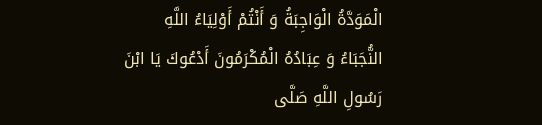الْمَوَدَّةُ الْوَاجِبَةُ وَ أَنْتُمْ أَوْلِيَاءُ اللَّهِ النُّجَبَاءُ وَ عِبَادُهُ الْمُكْرَمُونَ أَدْعُوكَ يَا ابْنَ رَسُولِ اللَّهِ صَلَّى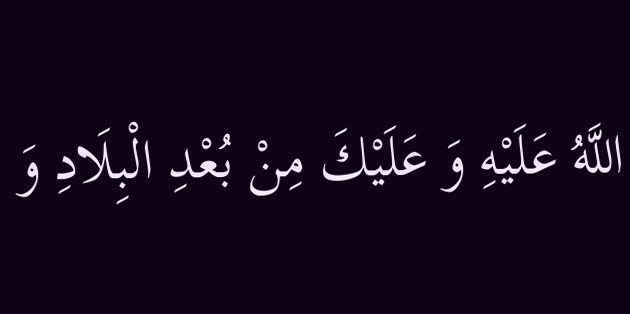اللَّهُ عَلَيْهِ وَ عَلَيْكَ مِنْ بُعْدِ الْبِلَادِ وَ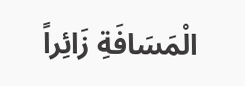الْمَسَافَةِ زَائِراً